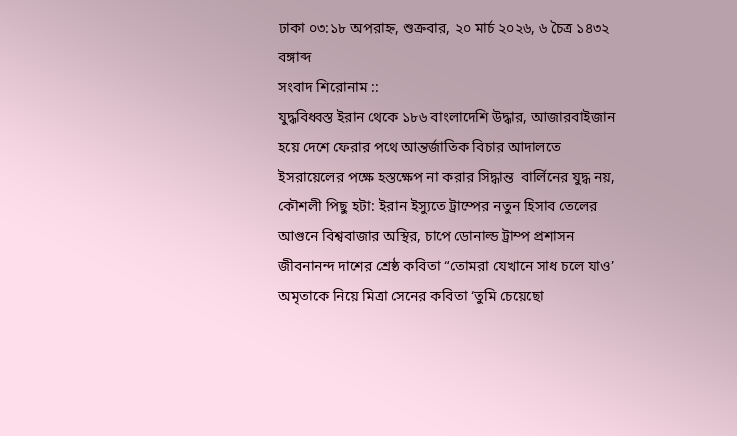ঢাকা ০৩:১৮ অপরাহ্ন, শুক্রবার, ২০ মার্চ ২০২৬, ৬ চৈত্র ১৪৩২ বঙ্গাব্দ
সংবাদ শিরোনাম ::
যুদ্ধবিধ্বস্ত ইরান থেকে ১৮৬ বাংলাদেশি উদ্ধার, আজারবাইজান হয়ে দেশে ফেরার পথে আন্তর্জাতিক বিচার আদালতে  ইসরায়েলের পক্ষে হস্তক্ষেপ না করার সিদ্ধান্ত  বার্লিনের যুদ্ধ নয়, কৌশলী পিছু হটা: ইরান ইস্যুতে ট্রাম্পের নতুন হিসাব তেলের আগুনে বিশ্ববাজার অস্থির, চাপে ডোনাল্ড ট্রাম্প প্রশাসন জীবনানন্দ দাশের শ্রেষ্ঠ কবিতা “তোমরা যেখানে সাধ চলে যাও’ অমৃতাকে নিয়ে মিত্রা সেনের কবিতা ‘তুমি চেয়েছো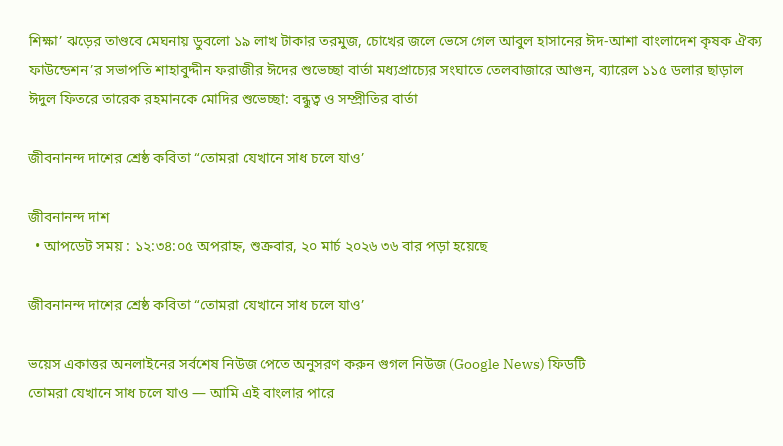শিক্ষা’ ঝড়ের তাণ্ডবে মেঘনায় ডুবলো ১৯ লাখ টাকার তরমুজ, চোখের জলে ভেসে গেল আবুল হাসানের ঈদ-আশা বাংলাদেশ কৃষক ঐক্য ফাউন্ডেশন’র সভাপতি শাহাবুদ্দীন ফরাজীর ঈদের শুভেচ্ছা বার্তা মধ্যপ্রাচ্যের সংঘাতে তেলবাজারে আগুন, ব্যারেল ১১৫ ডলার ছাড়াল ঈদুল ফিতরে তারেক রহমানকে মোদির শুভেচ্ছা: বন্ধুত্ব ও সম্প্রীতির বার্তা

জীবনানন্দ দাশের শ্রেষ্ঠ কবিতা “তোমরা যেখানে সাধ চলে যাও’

জীবনানন্দ দাশ
  • আপডেট সময় : ১২:৩৪:০৫ অপরাহ্ন, শুক্রবার, ২০ মার্চ ২০২৬ ৩৬ বার পড়া হয়েছে

জীবনানন্দ দাশের শ্রেষ্ঠ কবিতা “তোমরা যেখানে সাধ চলে যাও’

ভয়েস একাত্তর অনলাইনের সর্বশেষ নিউজ পেতে অনুসরণ করুন গুগল নিউজ (Google News) ফিডটি
তোমরা যেখানে সাধ চলে যাও — আমি এই বাংলার পারে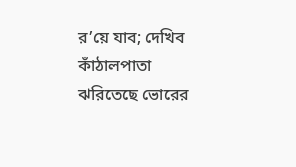র’য়ে যাব; দেখিব কাঁঠালপাতা ঝরিতেছে ভোরের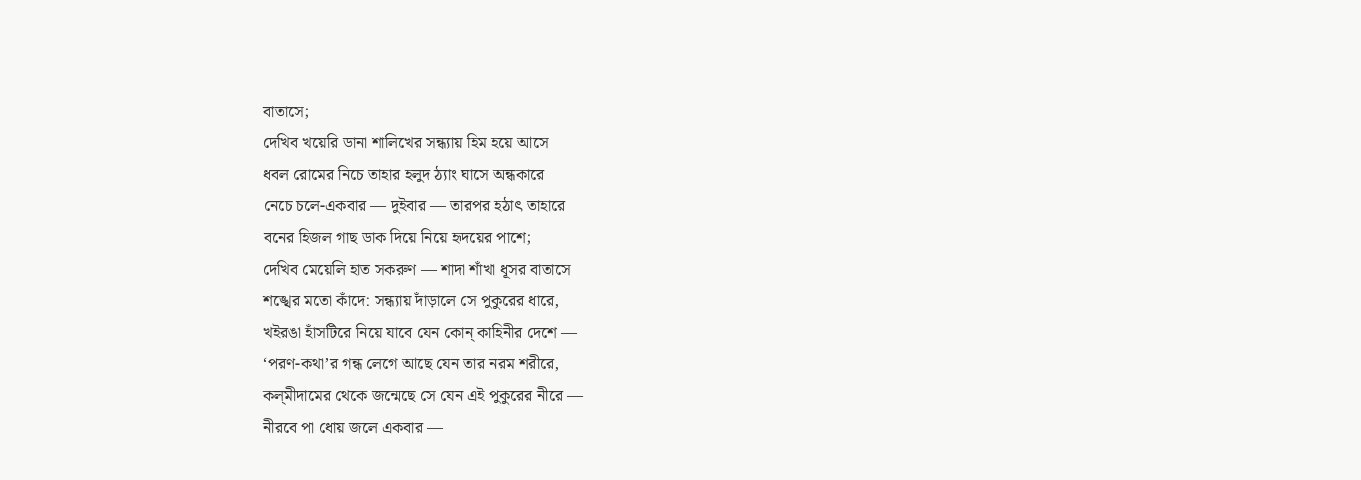বাতাসে;
দেখিব খয়েরি ডানা শালিখের সন্ধ্যায় হিম হয়ে আসে
ধবল রোমের নিচে তাহার হলুদ ঠ্যাং ঘাসে অন্ধকারে
নেচে চলে-একবার — দুইবার — তারপর হঠাৎ তাহারে
বনের হিজল গাছ ডাক দিয়ে নিয়ে হৃদয়ের পাশে;
দেখিব মেয়েলি হাত সকরুণ — শাদা শাঁখা ধূসর বাতাসে
শঙ্খের মতো কাঁদে: সন্ধ্যায় দাঁড়ালে সে পুকুরের ধারে,
খইরঙা হাঁসটিরে নিয়ে যাবে যেন কোন্‌ কাহিনীর দেশে —
‘পরণ-কথা’র গন্ধ লেগে আছে যেন তার নরম শরীরে,
কল্‌মীদামের থেকে জন্মেছে সে যেন এই পুকুরের নীরে —
নীরবে পা ধোয় জলে একবার —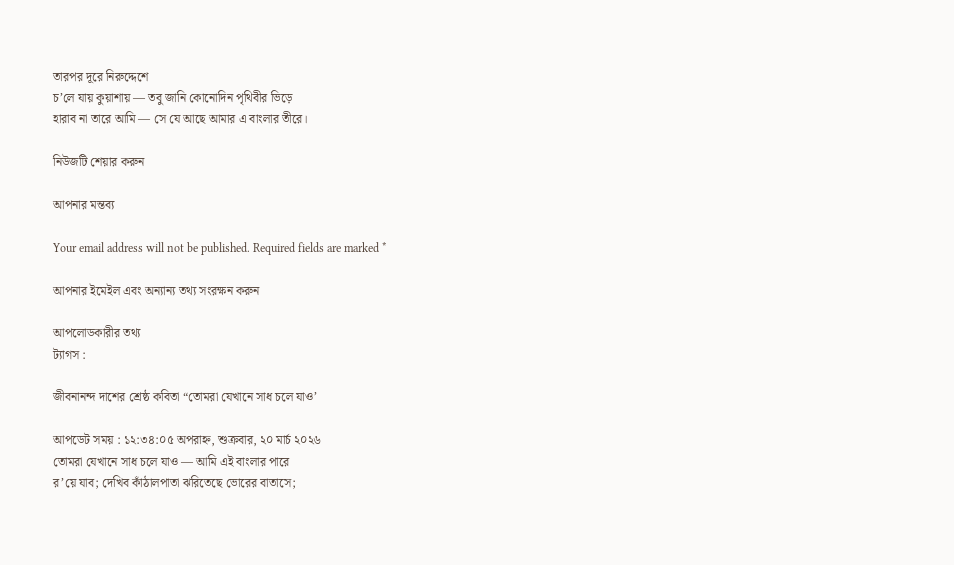তারপর দূরে নিরুদ্দেশে
চ’লে যায় কুয়াশায় — তবু জানি কোনোদিন পৃথিবীর ভিড়ে
হারাব না তারে আমি — সে যে আছে আমার এ বাংলার তীরে।

নিউজটি শেয়ার করুন

আপনার মন্তব্য

Your email address will not be published. Required fields are marked *

আপনার ইমেইল এবং অন্যান্য তথ্য সংরক্ষন করুন

আপলোডকারীর তথ্য
ট্যাগস :

জীবনানন্দ দাশের শ্রেষ্ঠ কবিতা “তোমরা যেখানে সাধ চলে যাও’

আপডেট সময় : ১২:৩৪:০৫ অপরাহ্ন, শুক্রবার, ২০ মার্চ ২০২৬
তোমরা যেখানে সাধ চলে যাও — আমি এই বাংলার পারে
র’য়ে যাব; দেখিব কাঁঠালপাতা ঝরিতেছে ভোরের বাতাসে;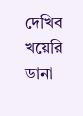দেখিব খয়েরি ডানা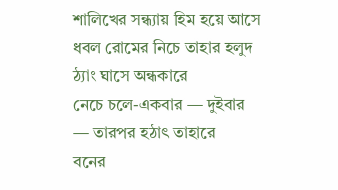শালিখের সন্ধ্যায় হিম হয়ে আসে
ধবল রোমের নিচে তাহার হলুদ ঠ্যাং ঘাসে অন্ধকারে
নেচে চলে-একবার — দুইবার — তারপর হঠাৎ তাহারে
বনের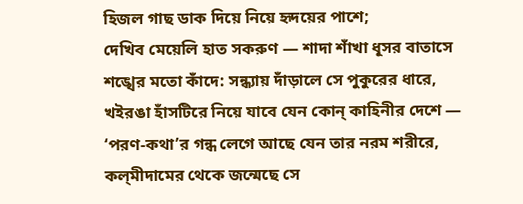হিজল গাছ ডাক দিয়ে নিয়ে হৃদয়ের পাশে;
দেখিব মেয়েলি হাত সকরুণ — শাদা শাঁখা ধূসর বাতাসে
শঙ্খের মতো কাঁদে: সন্ধ্যায় দাঁড়ালে সে পুকুরের ধারে,
খইরঙা হাঁসটিরে নিয়ে যাবে যেন কোন্‌ কাহিনীর দেশে —
‘পরণ-কথা’র গন্ধ লেগে আছে যেন তার নরম শরীরে,
কল্‌মীদামের থেকে জন্মেছে সে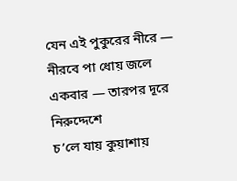যেন এই পুকুরের নীরে —
নীরবে পা ধোয় জলে একবার — তারপর দূরে নিরুদ্দেশে
চ’লে যায় কুয়াশায়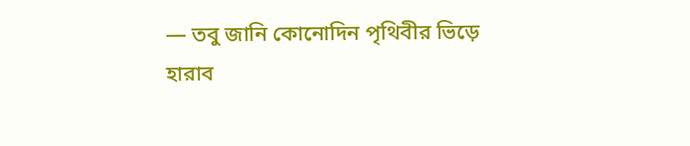— তবু জানি কোনোদিন পৃথিবীর ভিড়ে
হারাব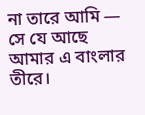না তারে আমি — সে যে আছে আমার এ বাংলার তীরে।